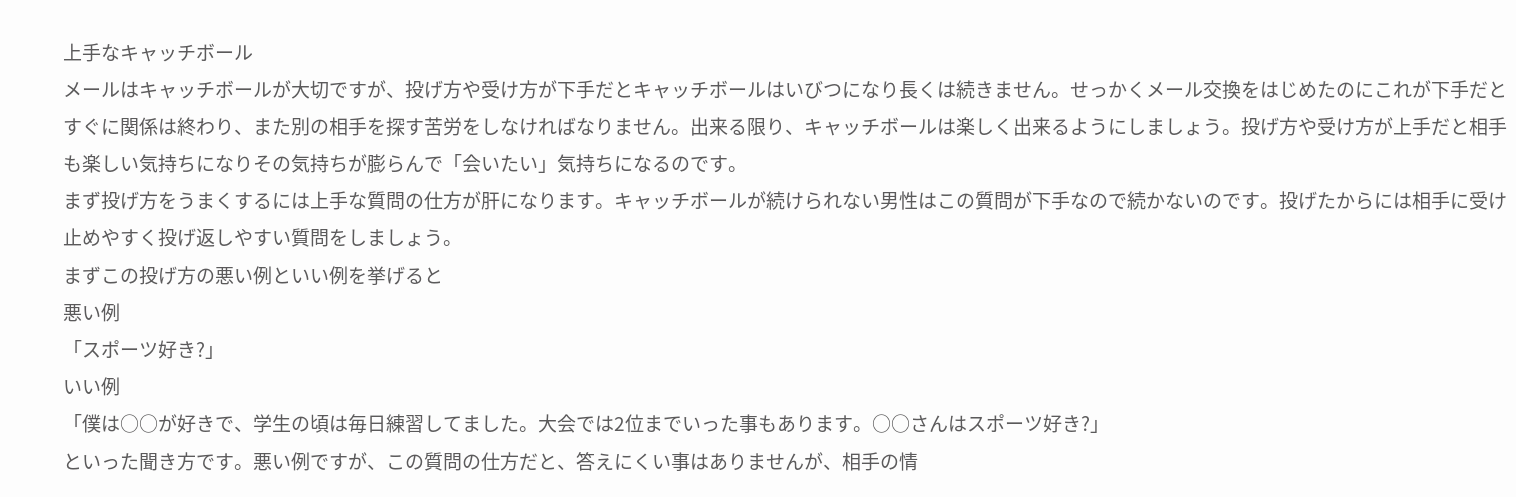上手なキャッチボール
メールはキャッチボールが大切ですが、投げ方や受け方が下手だとキャッチボールはいびつになり長くは続きません。せっかくメール交換をはじめたのにこれが下手だとすぐに関係は終わり、また別の相手を探す苦労をしなければなりません。出来る限り、キャッチボールは楽しく出来るようにしましょう。投げ方や受け方が上手だと相手も楽しい気持ちになりその気持ちが膨らんで「会いたい」気持ちになるのです。
まず投げ方をうまくするには上手な質問の仕方が肝になります。キャッチボールが続けられない男性はこの質問が下手なので続かないのです。投げたからには相手に受け止めやすく投げ返しやすい質問をしましょう。
まずこの投げ方の悪い例といい例を挙げると
悪い例
「スポーツ好き?」
いい例
「僕は○○が好きで、学生の頃は毎日練習してました。大会では2位までいった事もあります。○○さんはスポーツ好き?」
といった聞き方です。悪い例ですが、この質問の仕方だと、答えにくい事はありませんが、相手の情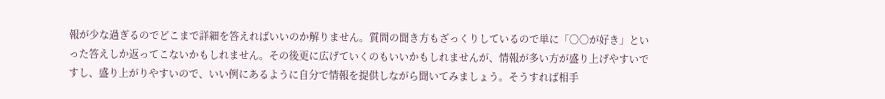報が少な過ぎるのでどこまで詳細を答えればいいのか解りません。質問の聞き方もざっくりしているので単に「○○が好き」といった答えしか返ってこないかもしれません。その後更に広げていくのもいいかもしれませんが、情報が多い方が盛り上げやすいですし、盛り上がりやすいので、いい例にあるように自分で情報を提供しながら聞いてみましょう。そうすれば相手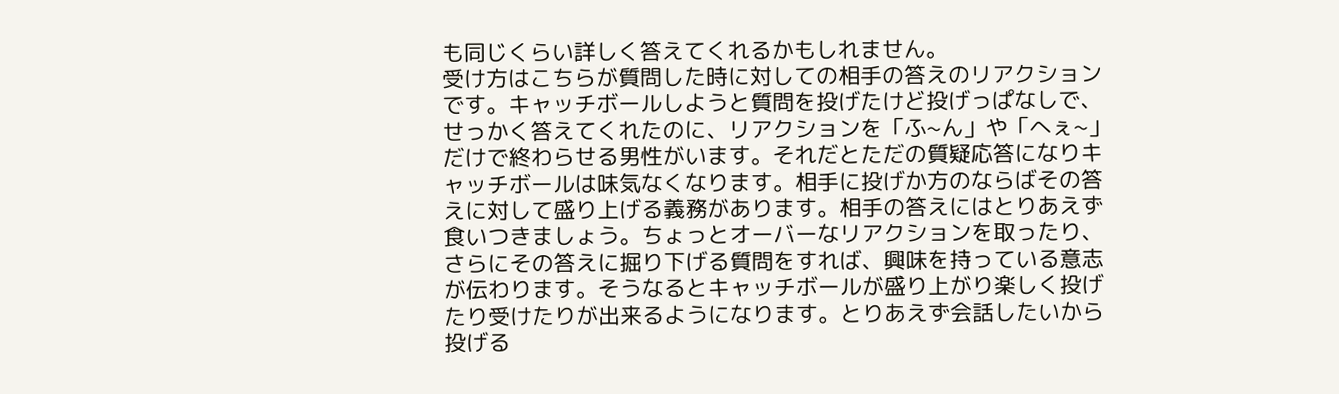も同じくらい詳しく答えてくれるかもしれません。
受け方はこちらが質問した時に対しての相手の答えのリアクションです。キャッチボールしようと質問を投げたけど投げっぱなしで、せっかく答えてくれたのに、リアクションを「ふ~ん」や「へぇ~」だけで終わらせる男性がいます。それだとただの質疑応答になりキャッチボールは味気なくなります。相手に投げか方のならばその答えに対して盛り上げる義務があります。相手の答えにはとりあえず食いつきましょう。ちょっとオーバーなリアクションを取ったり、さらにその答えに掘り下げる質問をすれば、興味を持っている意志が伝わります。そうなるとキャッチボールが盛り上がり楽しく投げたり受けたりが出来るようになります。とりあえず会話したいから投げる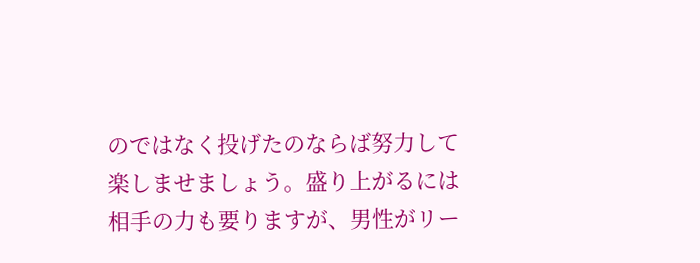のではなく投げたのならば努力して楽しませましょう。盛り上がるには相手の力も要りますが、男性がリー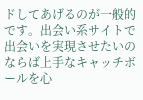ドしてあげるのが一般的です。出会い系サイトで出会いを実現させたいのならば上手なキャッチボールを心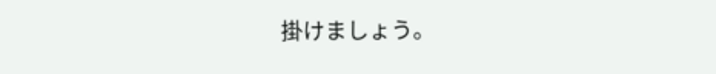掛けましょう。